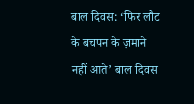बाल दिवस: ‘फिर लौट के बचपन के ज़माने नहीं आते’ बाल दिवस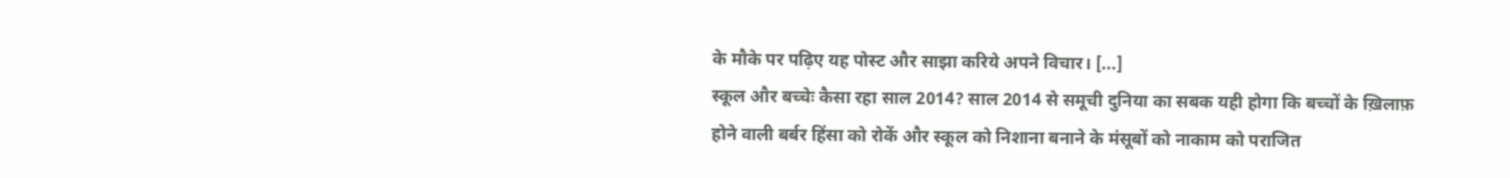के मौके पर पढ़िए यह पोस्ट और साझा करिये अपने विचार। [...]
स्कूल और बच्चेः कैसा रहा साल 2014? साल 2014 से समूची दुनिया का सबक यही होगा कि बच्चों के ख़िलाफ़ होने वाली बर्बर हिंसा को रोकें और स्कूल को निशाना बनाने के मंसूबों को नाकाम को पराजित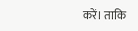करें। ताकि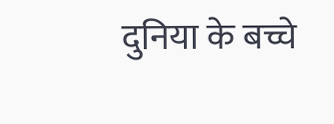दुनिया के बच्चे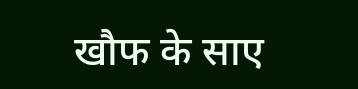खौफ के साए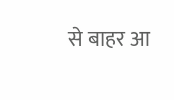से बाहर आ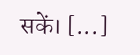सकें। [...]